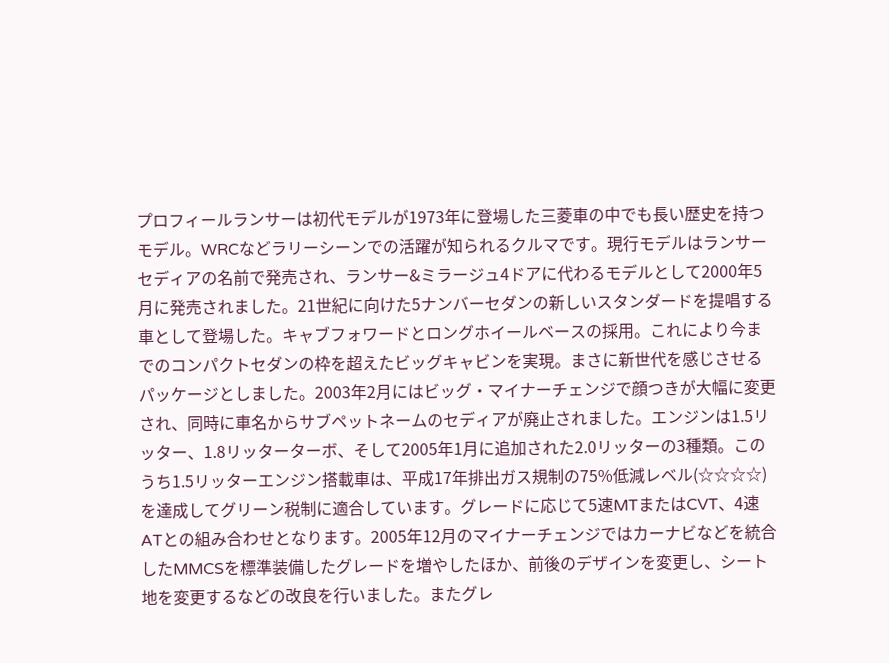プロフィールランサーは初代モデルが1973年に登場した三菱車の中でも長い歴史を持つモデル。WRCなどラリーシーンでの活躍が知られるクルマです。現行モデルはランサーセディアの名前で発売され、ランサー&ミラージュ4ドアに代わるモデルとして2000年5月に発売されました。21世紀に向けた5ナンバーセダンの新しいスタンダードを提唱する車として登場した。キャブフォワードとロングホイールベースの採用。これにより今までのコンパクトセダンの枠を超えたビッグキャビンを実現。まさに新世代を感じさせるパッケージとしました。2003年2月にはビッグ・マイナーチェンジで顔つきが大幅に変更され、同時に車名からサブペットネームのセディアが廃止されました。エンジンは1.5リッター、1.8リッターターボ、そして2005年1月に追加された2.0リッターの3種類。このうち1.5リッターエンジン搭載車は、平成17年排出ガス規制の75%低減レベル(☆☆☆☆)を達成してグリーン税制に適合しています。グレードに応じて5速MTまたはCVT、4速ATとの組み合わせとなります。2005年12月のマイナーチェンジではカーナビなどを統合したMMCSを標準装備したグレードを増やしたほか、前後のデザインを変更し、シート地を変更するなどの改良を行いました。またグレ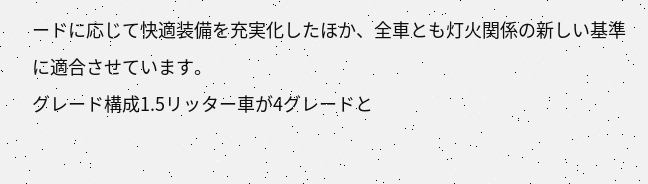ードに応じて快適装備を充実化したほか、全車とも灯火関係の新しい基準に適合させています。
グレード構成1.5リッター車が4グレードと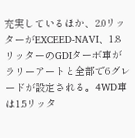充実しているほか、2.0リッターがEXCEED-NAVI、1.8リッターのGDIターボ車がラリーアートと全部で6グレードが設定される。4WD車は1.5リッタ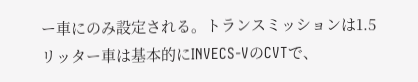ー車にのみ設定される。トランスミッションは1.5リッター車は基本的にINVECS-VのCVTで、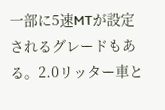一部に5速MTが設定されるグレードもある。2.0リッター車と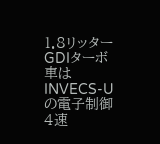1.8リッターGDIターボ車はINVECS-Uの電子制御4速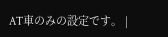AT車のみの設定です。 |